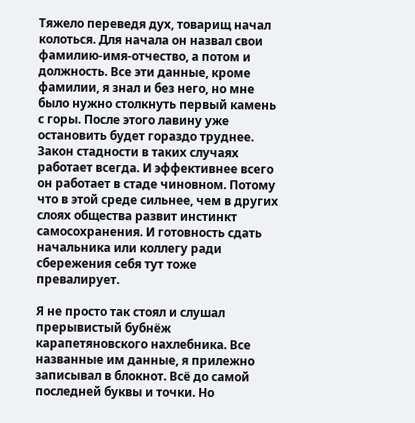Тяжело переведя дух, товарищ начал колоться. Для начала он назвал свои фамилию-имя-отчество, а потом и должность. Все эти данные, кроме фамилии, я знал и без него, но мне было нужно столкнуть первый камень с горы. После этого лавину уже остановить будет гораздо труднее. Закон стадности в таких случаях работает всегда. И эффективнее всего он работает в стаде чиновном. Потому что в этой среде сильнее, чем в других слоях общества развит инстинкт самосохранения. И готовность сдать начальника или коллегу ради сбережения себя тут тоже превалирует.

Я не просто так стоял и слушал прерывистый бубнёж карапетяновского нахлебника. Все названные им данные, я прилежно записывал в блокнот. Всё до самой последней буквы и точки. Но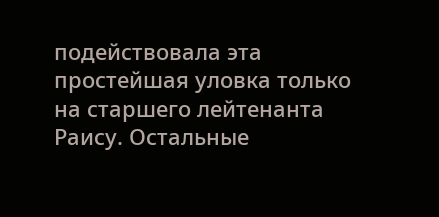подействовала эта простейшая уловка только на старшего лейтенанта Раису. Остальные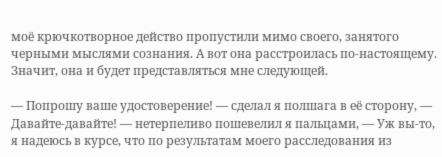моё крючкотворное действо пропустили мимо своего, занятого черными мыслями сознания. А вот она расстроилась по-настоящему. Значит, она и будет представляться мне следующей.

— Попрошу ваше удостоверение! — сделал я полшага в её сторону, — Давайте-давайте! — нетерпеливо пошевелил я пальцами, — Уж вы-то, я надеюсь в курсе, что по результатам моего расследования из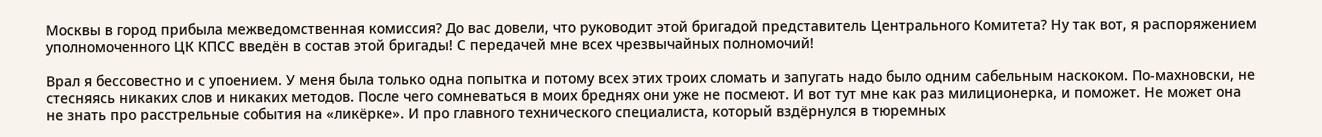Москвы в город прибыла межведомственная комиссия? До вас довели, что руководит этой бригадой представитель Центрального Комитета? Ну так вот, я распоряжением уполномоченного ЦК КПСС введён в состав этой бригады! С передачей мне всех чрезвычайных полномочий!

Врал я бессовестно и с упоением. У меня была только одна попытка и потому всех этих троих сломать и запугать надо было одним сабельным наскоком. По-махновски, не стесняясь никаких слов и никаких методов. После чего сомневаться в моих бреднях они уже не посмеют. И вот тут мне как раз милиционерка, и поможет. Не может она не знать про расстрельные события на «ликёрке». И про главного технического специалиста, который вздёрнулся в тюремных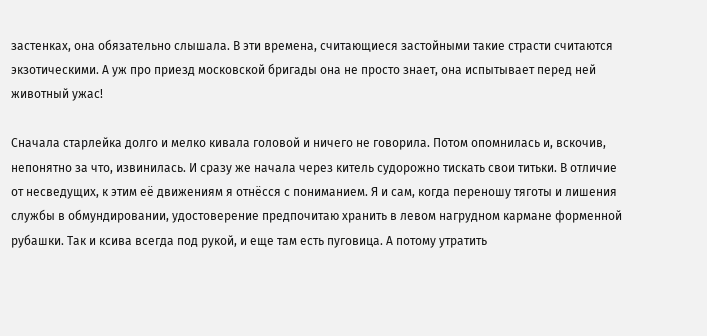застенках, она обязательно слышала. В эти времена, считающиеся застойными такие страсти считаются экзотическими. А уж про приезд московской бригады она не просто знает, она испытывает перед ней животный ужас!

Сначала старлейка долго и мелко кивала головой и ничего не говорила. Потом опомнилась и, вскочив, непонятно за что, извинилась. И сразу же начала через китель судорожно тискать свои титьки. В отличие от несведущих, к этим её движениям я отнёсся с пониманием. Я и сам, когда переношу тяготы и лишения службы в обмундировании, удостоверение предпочитаю хранить в левом нагрудном кармане форменной рубашки. Так и ксива всегда под рукой, и еще там есть пуговица. А потому утратить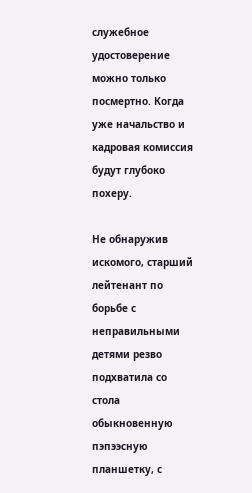служебное удостоверение можно только посмертно. Когда уже начальство и кадровая комиссия будут глубоко похеру.

Не обнаружив искомого, старший лейтенант по борьбе с неправильными детями резво подхватила со стола обыкновенную пэпээсную планшетку, с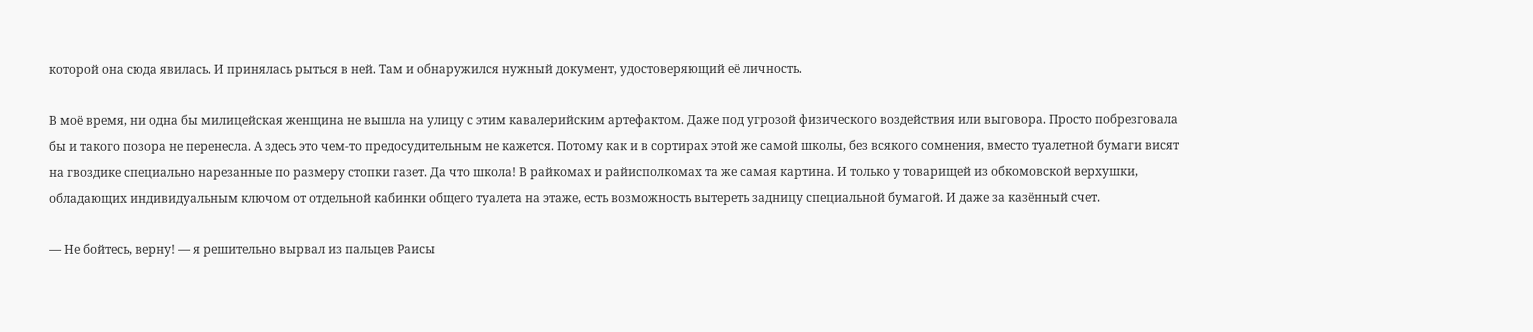которой она сюда явилась. И принялась рыться в ней. Там и обнаружился нужный документ, удостоверяющий её личность.

В моё время, ни одна бы милицейская женщина не вышла на улицу с этим кавалерийским артефактом. Даже под угрозой физического воздействия или выговора. Просто побрезговала бы и такого позора не перенесла. А здесь это чем-то предосудительным не кажется. Потому как и в сортирах этой же самой школы, без всякого сомнения, вместо туалетной бумаги висят на гвоздике специально нарезанные по размеру стопки газет. Да что школа! В райкомах и райисполкомах та же самая картина. И только у товарищей из обкомовской верхушки, обладающих индивидуальным ключом от отдельной кабинки общего туалета на этаже, есть возможность вытереть задницу специальной бумагой. И даже за казённый счет.

— Не бойтесь, верну! — я решительно вырвал из пальцев Раисы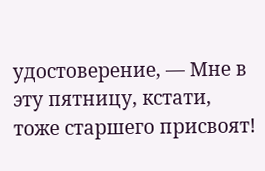удостоверение, — Мне в эту пятницу, кстати, тоже старшего присвоят!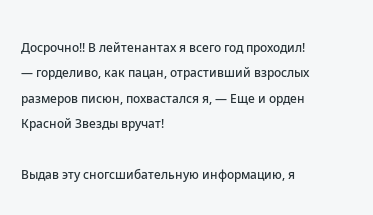Досрочно!! В лейтенантах я всего год проходил! — горделиво, как пацан, отрастивший взрослых размеров писюн, похвастался я, — Еще и орден Красной Звезды вручат!

Выдав эту сногсшибательную информацию, я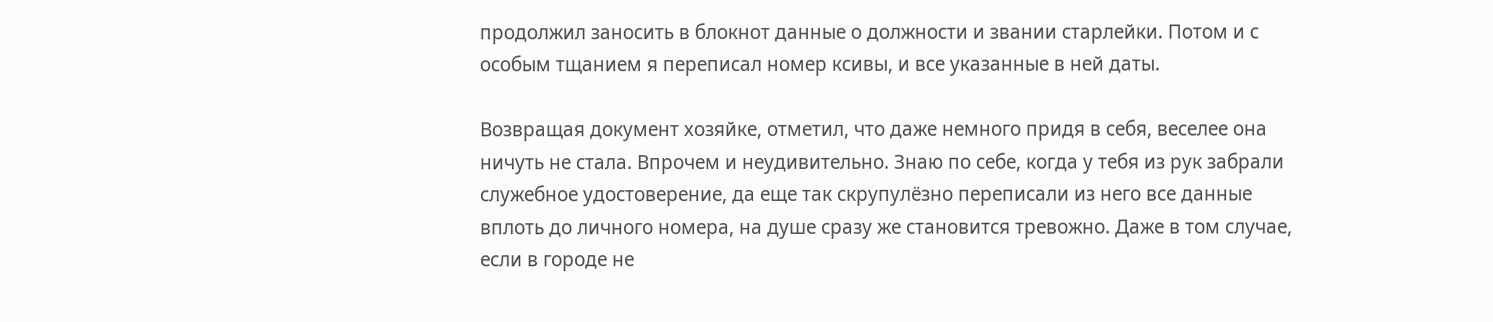продолжил заносить в блокнот данные о должности и звании старлейки. Потом и с особым тщанием я переписал номер ксивы, и все указанные в ней даты.

Возвращая документ хозяйке, отметил, что даже немного придя в себя, веселее она ничуть не стала. Впрочем и неудивительно. Знаю по себе, когда у тебя из рук забрали служебное удостоверение, да еще так скрупулёзно переписали из него все данные вплоть до личного номера, на душе сразу же становится тревожно. Даже в том случае, если в городе не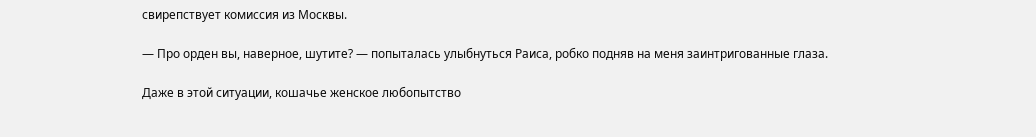свирепствует комиссия из Москвы.

— Про орден вы, наверное, шутите? — попыталась улыбнуться Раиса, робко подняв на меня заинтригованные глаза.

Даже в этой ситуации, кошачье женское любопытство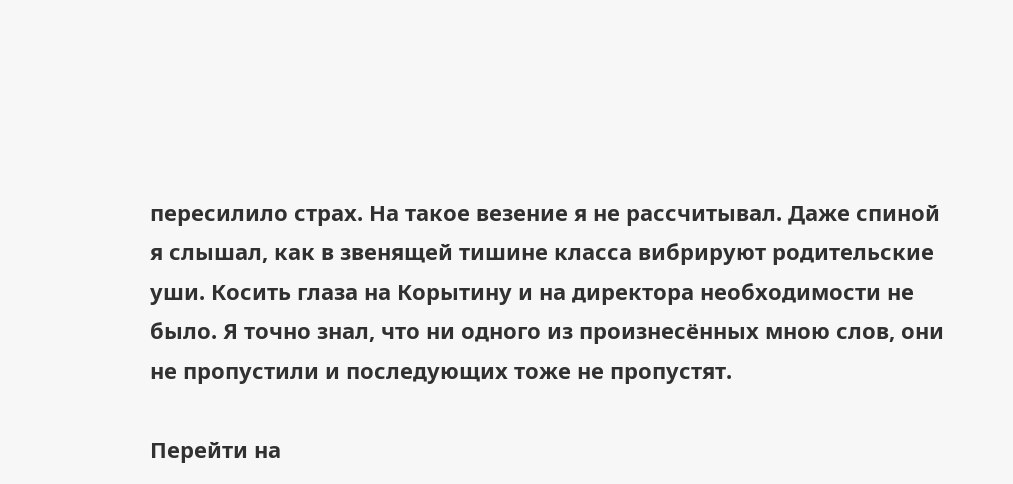пересилило страх. На такое везение я не рассчитывал. Даже спиной я слышал, как в звенящей тишине класса вибрируют родительские уши. Косить глаза на Корытину и на директора необходимости не было. Я точно знал, что ни одного из произнесённых мною слов, они не пропустили и последующих тоже не пропустят.

Перейти на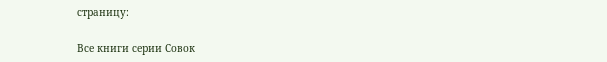страницу:

Все книги серии Совок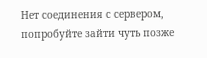Нет соединения с сервером, попробуйте зайти чуть позже